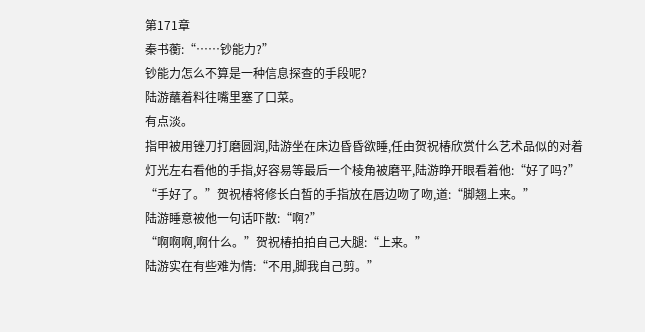第171章
秦书蘅:“……钞能力?”
钞能力怎么不算是一种信息探查的手段呢?
陆游蘸着料往嘴里塞了口菜。
有点淡。
指甲被用锉刀打磨圆润,陆游坐在床边昏昏欲睡,任由贺祝椿欣赏什么艺术品似的对着灯光左右看他的手指,好容易等最后一个棱角被磨平,陆游睁开眼看着他:“好了吗?”
“手好了。”贺祝椿将修长白皙的手指放在唇边吻了吻,道:“脚翘上来。”
陆游睡意被他一句话吓散:“啊?”
“啊啊啊,啊什么。”贺祝椿拍拍自己大腿:“上来。”
陆游实在有些难为情:“不用,脚我自己剪。”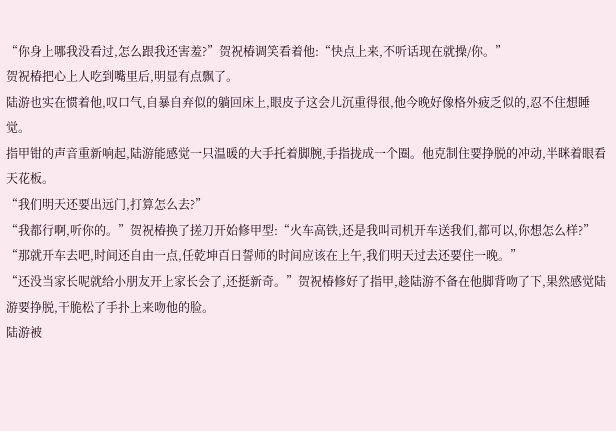“你身上哪我没看过,怎么跟我还害羞?”贺祝椿调笑看着他:“快点上来,不听话现在就操/你。”
贺祝椿把心上人吃到嘴里后,明显有点飘了。
陆游也实在惯着他,叹口气,自暴自弃似的躺回床上,眼皮子这会儿沉重得很,他今晚好像格外疲乏似的,忍不住想睡觉。
指甲钳的声音重新响起,陆游能感觉一只温暖的大手托着脚腕,手指拢成一个圈。他克制住要挣脱的冲动,半眯着眼看天花板。
“我们明天还要出远门,打算怎么去?”
“我都行啊,听你的。”贺祝椿换了搓刀开始修甲型:“火车高铁,还是我叫司机开车送我们,都可以,你想怎么样?”
“那就开车去吧,时间还自由一点,任乾坤百日誓师的时间应该在上午,我们明天过去还要住一晚。”
“还没当家长呢就给小朋友开上家长会了,还挺新奇。”贺祝椿修好了指甲,趁陆游不备在他脚背吻了下,果然感觉陆游要挣脱,干脆松了手扑上来吻他的脸。
陆游被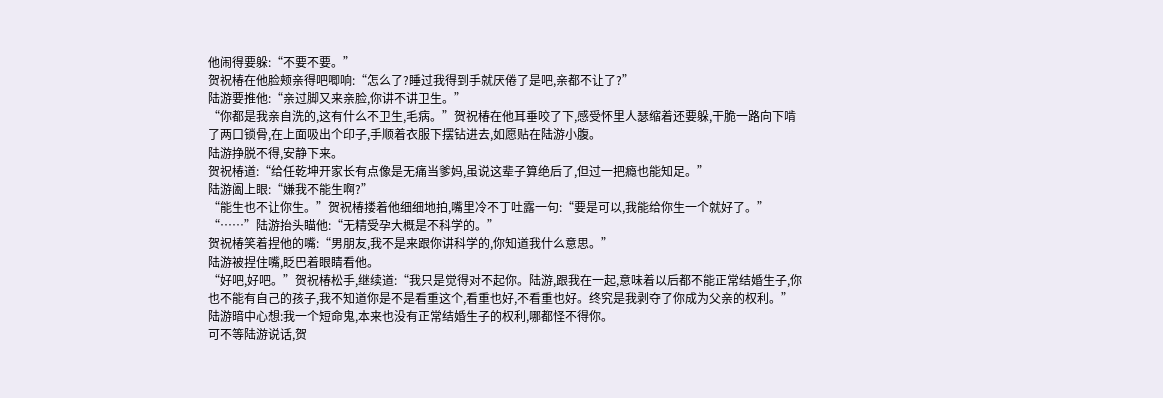他闹得要躲:“不要不要。”
贺祝椿在他脸颊亲得吧唧响:“怎么了?睡过我得到手就厌倦了是吧,亲都不让了?”
陆游要推他:“亲过脚又来亲脸,你讲不讲卫生。”
“你都是我亲自洗的,这有什么不卫生,毛病。”贺祝椿在他耳垂咬了下,感受怀里人瑟缩着还要躲,干脆一路向下啃了两口锁骨,在上面吸出个印子,手顺着衣服下摆钻进去,如愿贴在陆游小腹。
陆游挣脱不得,安静下来。
贺祝椿道:“给任乾坤开家长有点像是无痛当爹妈,虽说这辈子算绝后了,但过一把瘾也能知足。”
陆游阖上眼:“嫌我不能生啊?”
“能生也不让你生。”贺祝椿搂着他细细地拍,嘴里冷不丁吐露一句:“要是可以,我能给你生一个就好了。”
“……”陆游抬头瞄他:“无精受孕大概是不科学的。”
贺祝椿笑着捏他的嘴:“男朋友,我不是来跟你讲科学的,你知道我什么意思。”
陆游被捏住嘴,眨巴着眼睛看他。
“好吧,好吧。”贺祝椿松手,继续道:“我只是觉得对不起你。陆游,跟我在一起,意味着以后都不能正常结婚生子,你也不能有自己的孩子,我不知道你是不是看重这个,看重也好,不看重也好。终究是我剥夺了你成为父亲的权利。”
陆游暗中心想:我一个短命鬼,本来也没有正常结婚生子的权利,哪都怪不得你。
可不等陆游说话,贺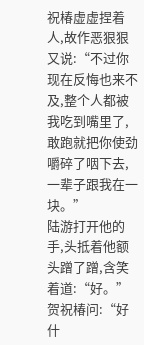祝椿虚虚捏着人,故作恶狠狠又说:“不过你现在反悔也来不及,整个人都被我吃到嘴里了,敢跑就把你使劲嚼碎了咽下去,一辈子跟我在一块。”
陆游打开他的手,头抵着他额头蹭了蹭,含笑着道:“好。”
贺祝椿问:“好什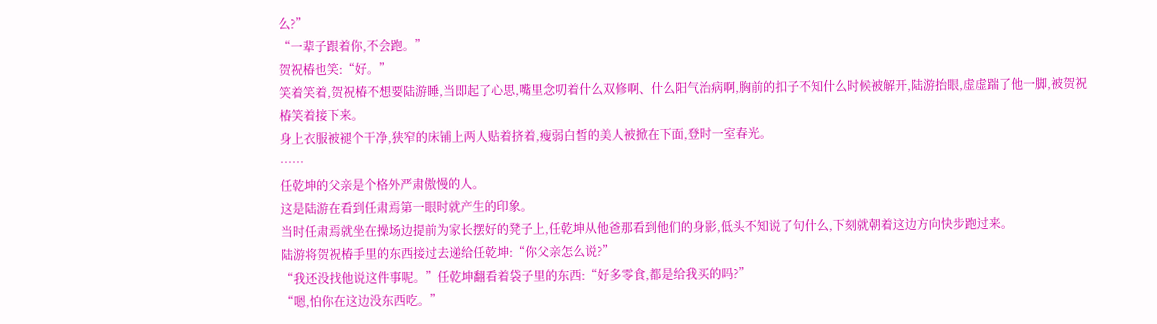么?”
“一辈子跟着你,不会跑。”
贺祝椿也笑:“好。”
笑着笑着,贺祝椿不想要陆游睡,当即起了心思,嘴里念叨着什么双修啊、什么阳气治病啊,胸前的扣子不知什么时候被解开,陆游抬眼,虚虚踹了他一脚,被贺祝椿笑着接下来。
身上衣服被褪个干净,狭窄的床铺上两人贴着挤着,瘦弱白皙的美人被掀在下面,登时一室春光。
……
任乾坤的父亲是个格外严肃傲慢的人。
这是陆游在看到任肃焉第一眼时就产生的印象。
当时任肃焉就坐在操场边提前为家长摆好的凳子上,任乾坤从他爸那看到他们的身影,低头不知说了句什么,下刻就朝着这边方向快步跑过来。
陆游将贺祝椿手里的东西接过去递给任乾坤:“你父亲怎么说?”
“我还没找他说这件事呢。”任乾坤翻看着袋子里的东西:“好多零食,都是给我买的吗?”
“嗯,怕你在这边没东西吃。”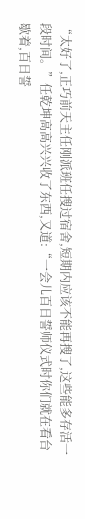“太好了,正巧前天主任刚派班任搜过宿舍,短期内应该不能再搜了,这些能多存活一段时间。”任乾坤高高兴兴收了东西,又道:“一会儿百日誓师仪式时你们就在看台歇着,百日誓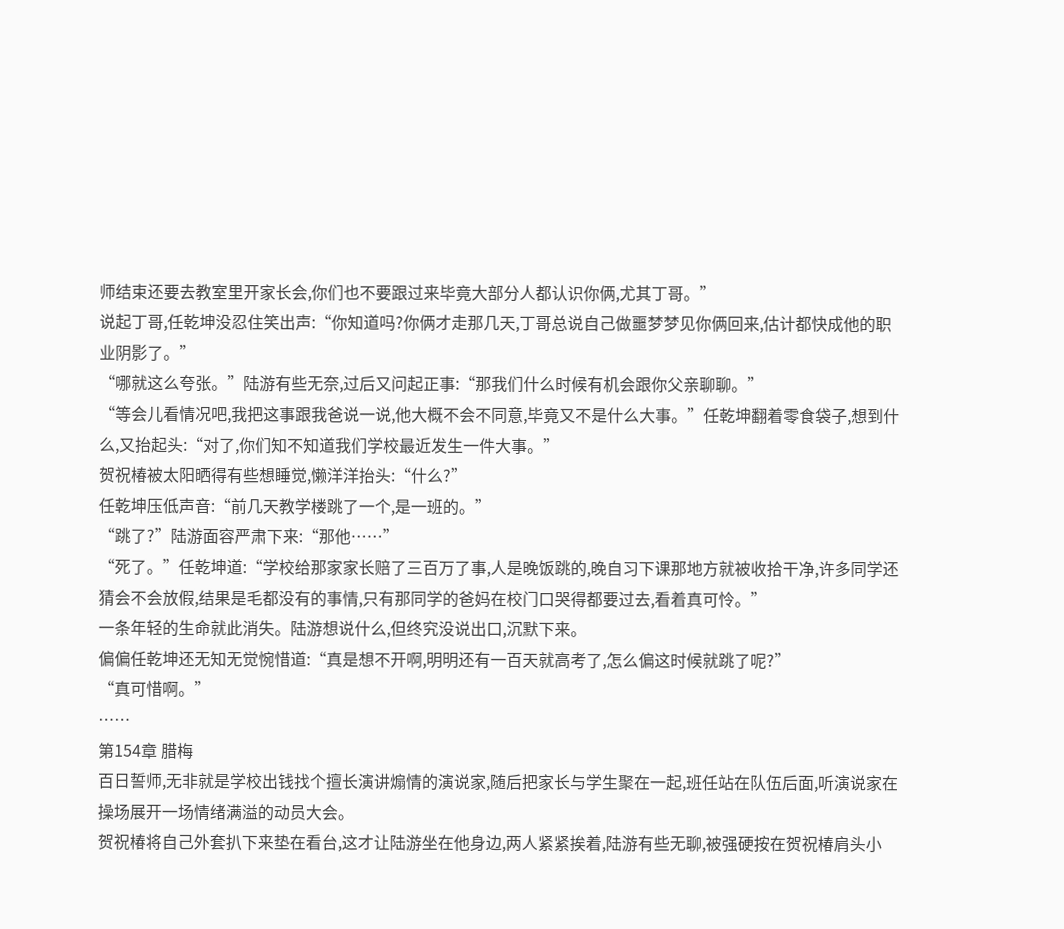师结束还要去教室里开家长会,你们也不要跟过来毕竟大部分人都认识你俩,尤其丁哥。”
说起丁哥,任乾坤没忍住笑出声:“你知道吗?你俩才走那几天,丁哥总说自己做噩梦梦见你俩回来,估计都快成他的职业阴影了。”
“哪就这么夸张。”陆游有些无奈,过后又问起正事:“那我们什么时候有机会跟你父亲聊聊。”
“等会儿看情况吧,我把这事跟我爸说一说,他大概不会不同意,毕竟又不是什么大事。”任乾坤翻着零食袋子,想到什么,又抬起头:“对了,你们知不知道我们学校最近发生一件大事。”
贺祝椿被太阳晒得有些想睡觉,懒洋洋抬头:“什么?”
任乾坤压低声音:“前几天教学楼跳了一个,是一班的。”
“跳了?”陆游面容严肃下来:“那他……”
“死了。”任乾坤道:“学校给那家家长赔了三百万了事,人是晚饭跳的,晚自习下课那地方就被收拾干净,许多同学还猜会不会放假,结果是毛都没有的事情,只有那同学的爸妈在校门口哭得都要过去,看着真可怜。”
一条年轻的生命就此消失。陆游想说什么,但终究没说出口,沉默下来。
偏偏任乾坤还无知无觉惋惜道:“真是想不开啊,明明还有一百天就高考了,怎么偏这时候就跳了呢?”
“真可惜啊。”
……
第154章 腊梅
百日誓师,无非就是学校出钱找个擅长演讲煽情的演说家,随后把家长与学生聚在一起,班任站在队伍后面,听演说家在操场展开一场情绪满溢的动员大会。
贺祝椿将自己外套扒下来垫在看台,这才让陆游坐在他身边,两人紧紧挨着,陆游有些无聊,被强硬按在贺祝椿肩头小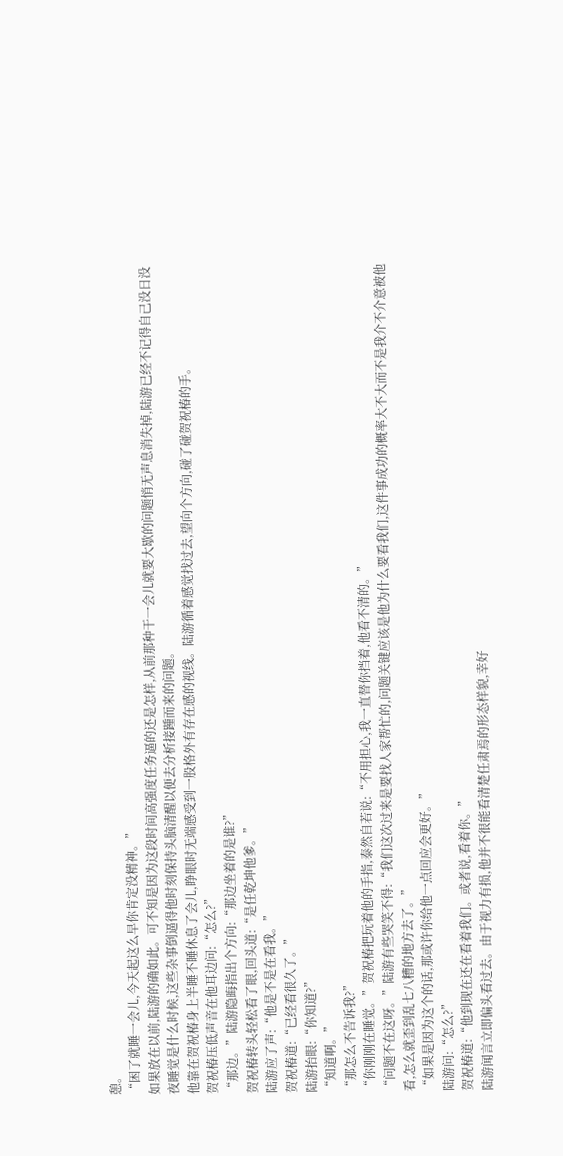憩。
“困了就睡一会儿,今天起这么早你肯定没精神。”
如果放在以前,陆游的确如此。可不知是因为这段时间高强度任务逼的还是怎样,从前那种干一会儿就要大歇的问题悄无声息消失掉,陆游已经不记得自己没日没夜睡觉是什么时候,这些杂事倒逼得他时刻保持头脑清醒以便去分析接踵而来的问题。
他靠在贺祝椿身上半睡不睡休息了会儿,睁眼时无端感受到一股格外有存在感的视线。陆游循着感觉找过去,望向个方向,碰了碰贺祝椿的手。
贺祝椿压低声音在他耳边问:“怎么?”
“那边。”陆游隐晦指出个方向:“那边坐着的是谁?”
贺祝椿转头轻松看了眼,回头道:“是任乾坤他爹。”
陆游应了声:“他是不是在看我。”
贺祝椿道:“已经看很久了。”
陆游抬眼:“你知道?”
“知道啊。”
“那怎么不告诉我?”
“你刚刚在睡觉。”贺祝椿把玩着他的手指,泰然自若说:“不用担心,我一直替你挡着,他看不清的。”
“问题不在这呀。”陆游有些哭笑不得:“我们这次过来是要找人家帮忙的,问题关键应该是他为什么要看我们,这件事成功的概率大不大而不是我介不介意被他看,怎么就歪到乱七八糟的地方去了。”
“如果是因为这个的话,那或许你给他一点回应会更好。”
陆游问:“怎么?”
贺祝椿道:“他到现在还在看着我们。或者说,看着你。”
陆游闻言立即偏头看过去。由于视力有损,他并不很能看清楚任肃焉的形态样貌,幸好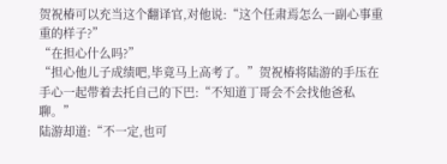贺祝椿可以充当这个翻译官,对他说:“这个任肃焉怎么一副心事重重的样子?”
“在担心什么吗?”
“担心他儿子成绩吧,毕竟马上高考了。”贺祝椿将陆游的手压在手心一起带着去托自己的下巴:“不知道丁哥会不会找他爸私聊。”
陆游却道:“不一定,也可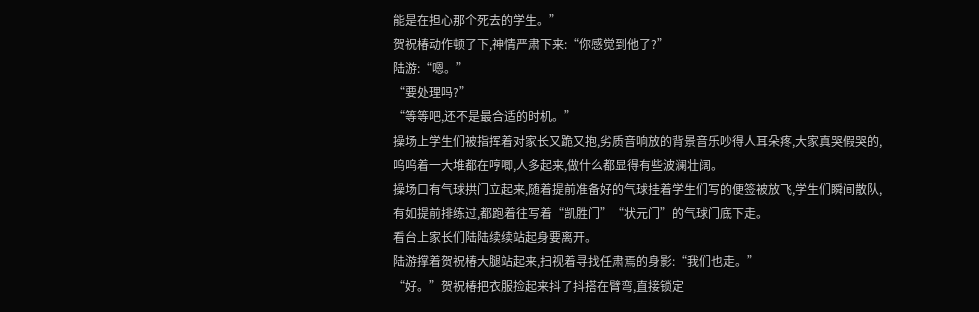能是在担心那个死去的学生。”
贺祝椿动作顿了下,神情严肃下来:“你感觉到他了?”
陆游:“嗯。”
“要处理吗?”
“等等吧,还不是最合适的时机。”
操场上学生们被指挥着对家长又跪又抱,劣质音响放的背景音乐吵得人耳朵疼,大家真哭假哭的,呜呜着一大堆都在哼唧,人多起来,做什么都显得有些波澜壮阔。
操场口有气球拱门立起来,随着提前准备好的气球挂着学生们写的便签被放飞,学生们瞬间散队,有如提前排练过,都跑着往写着“凯胜门”“状元门”的气球门底下走。
看台上家长们陆陆续续站起身要离开。
陆游撑着贺祝椿大腿站起来,扫视着寻找任肃焉的身影:“我们也走。”
“好。”贺祝椿把衣服捡起来抖了抖搭在臂弯,直接锁定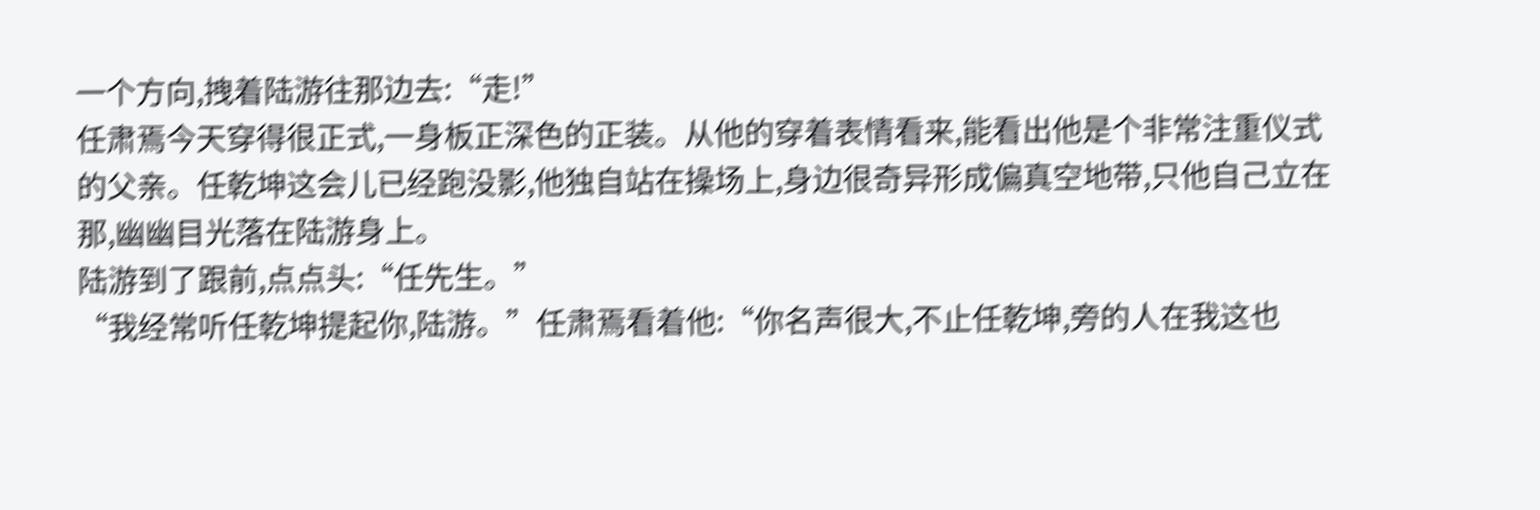一个方向,拽着陆游往那边去:“走!”
任肃焉今天穿得很正式,一身板正深色的正装。从他的穿着表情看来,能看出他是个非常注重仪式的父亲。任乾坤这会儿已经跑没影,他独自站在操场上,身边很奇异形成偏真空地带,只他自己立在那,幽幽目光落在陆游身上。
陆游到了跟前,点点头:“任先生。”
“我经常听任乾坤提起你,陆游。”任肃焉看着他:“你名声很大,不止任乾坤,旁的人在我这也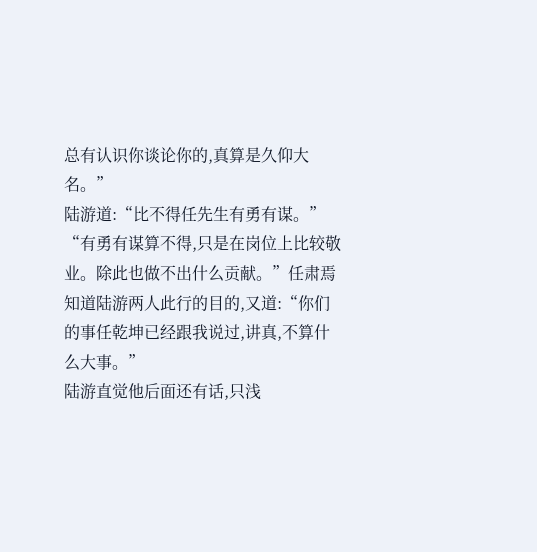总有认识你谈论你的,真算是久仰大名。”
陆游道:“比不得任先生有勇有谋。”
“有勇有谋算不得,只是在岗位上比较敬业。除此也做不出什么贡献。”任肃焉知道陆游两人此行的目的,又道:“你们的事任乾坤已经跟我说过,讲真,不算什么大事。”
陆游直觉他后面还有话,只浅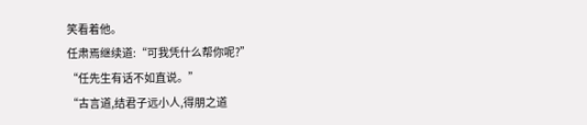笑看着他。
任肃焉继续道:“可我凭什么帮你呢?”
“任先生有话不如直说。”
“古言道,结君子远小人,得朋之道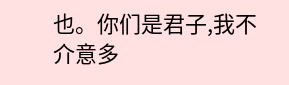也。你们是君子,我不介意多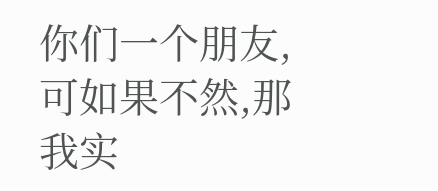你们一个朋友,可如果不然,那我实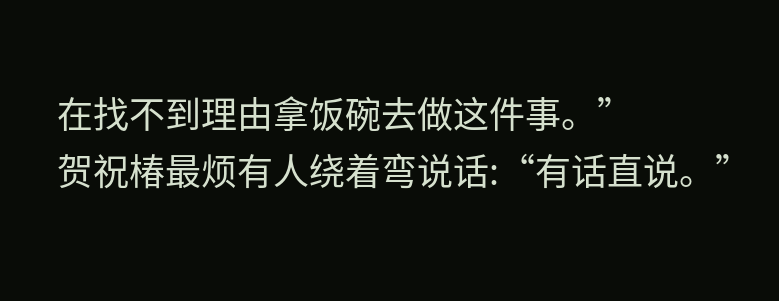在找不到理由拿饭碗去做这件事。”
贺祝椿最烦有人绕着弯说话:“有话直说。”